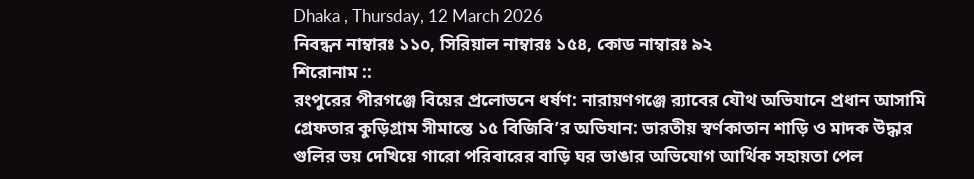Dhaka , Thursday, 12 March 2026
নিবন্ধন নাম্বারঃ ১১০, সিরিয়াল নাম্বারঃ ১৫৪, কোড নাম্বারঃ ৯২
শিরোনাম ::
রংপুরের পীরগঞ্জে বিয়ের প্রলোভনে ধর্ষণ: নারায়ণগঞ্জে র‍্যাবের যৌথ অভিযানে প্রধান আসামি গ্রেফতার কুড়িগ্রাম সীমান্তে ১৫ বিজিবি’র অভিযান: ভারতীয় স্বর্ণকাতান শাড়ি ও মাদক উদ্ধার গুলির ভয় দেখিয়ে গারো পরিবারের বাড়ি ঘর ভাঙার অভিযোগ আর্থিক সহায়তা পেল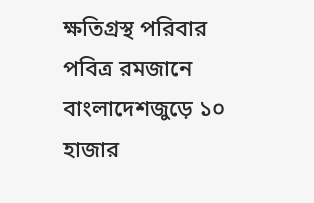ক্ষতিগ্রস্থ পরিবার পবিত্র রমজানে বাংলাদেশজুড়ে ১০ হাজার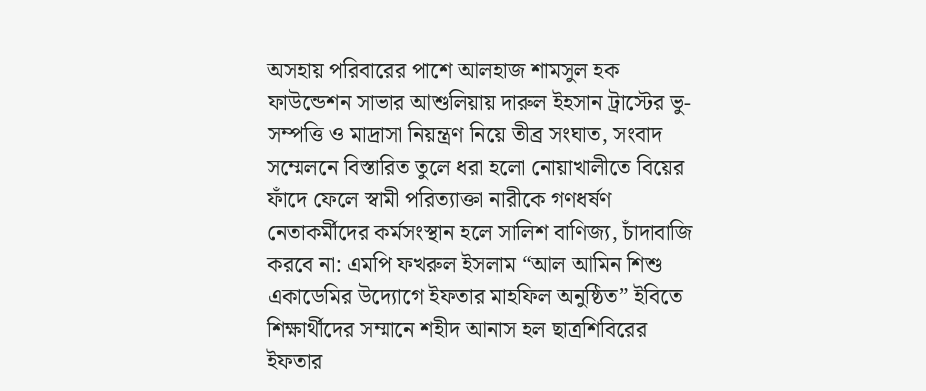অসহায় পরিবারের পাশে আলহাজ শামসুল হক ফাউন্ডেশন সাভার আশুলিয়ায় দারুল ইহসান ট্রাস্টের ভু-সম্পত্তি ও মাদ্রাসা নিয়ন্ত্রণ নিয়ে তীব্র সংঘাত, সংবাদ সম্মেলনে বিস্তারিত তুলে ধরা হলো নোয়াখালীতে বিয়ের ফাঁদে ফেলে স্বামী পরিত্যাক্তা নারীকে গণধর্ষণ নেতাকর্মীদের কর্মসংস্থান হলে সালিশ বাণিজ্য, চাঁদাবাজি করবে না: এমপি ফখরুল ইসলাম “আল আমিন শিশু একাডেমির উদ্যোগে ইফতার মাহফিল অনুষ্ঠিত” ইবিতে শিক্ষার্থীদের সম্মানে শহীদ আনাস হল ছাত্রশিবিরের ইফতার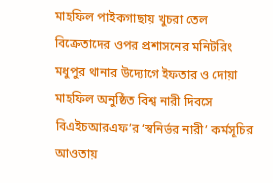মাহফিল পাইকগাছায় খুচরা তেল বিক্রেতাদের ওপর প্রশাসনের মনিটরিং মধুপুর থানার উদ্যোগে ইফতার ও দোয়া   মাহফিল অনুষ্ঠিত বিশ্ব নারী দিবসে বিএইচআরএফ’র ‘স্বনির্ভর নারী’ কর্মসূচির আওতায়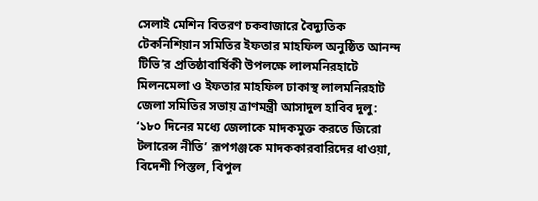সেলাই মেশিন বিতরণ চকবাজারে বৈদ্যুতিক টেকনিশিয়ান সমিতির ইফতার মাহফিল অনুষ্ঠিত আনন্দ টিভি’র প্রতিষ্ঠাবার্ষিকী উপলক্ষে লালমনিরহাটে মিলনমেলা ও ইফতার মাহফিল ঢাকাস্থ লালমনিরহাট জেলা সমিতির সভায় ত্রাণমন্ত্রী আসাদুল হাবিব দুলু: ‘১৮০ দিনের মধ্যে জেলাকে মাদকমুক্ত করতে জিরো টলারেন্স নীতি’ রূপগঞ্জকে মাদককারবারিদের ধাওয়া, বিদেশী পিস্তল, বিপুল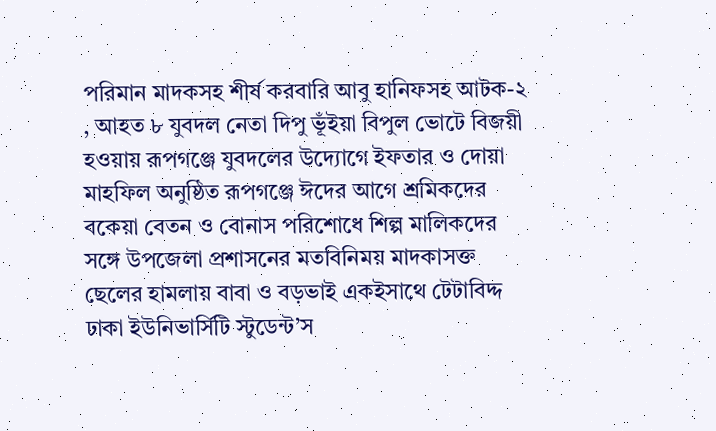পরিমান মাদকসহ শীর্ষ করবারি আবু হানিফসহ আটক-২ , আহত ৮ যুবদল নেতা দিপু ভূঁইয়া বিপুল ভোটে বিজয়ী হওয়ায় রূপগঞ্জে যুবদলের উদ্যোগে ইফতার ও দোয়া মাহফিল অনুষ্ঠিত রূপগঞ্জে ঈদের আগে শ্রমিকদের বকেয়া বেতন ও বোনাস পরিশোধে শিল্প মালিকদের সঙ্গে উপজেলা প্রশাসনের মতবিনিময় মাদকাসক্ত ছেলের হামলায় বাবা ও বড়ভাই একইসাথে টেটাবিদ্দ ঢাকা ইউনিভার্সিটি স্টুডেন্ট’স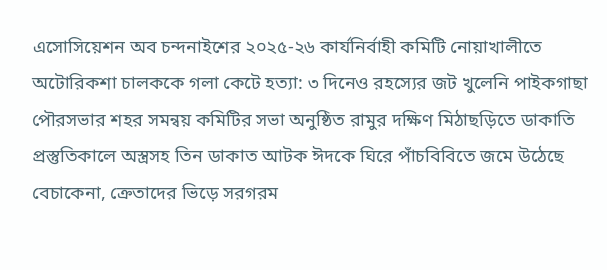এসোসিয়েশন অব চন্দনাইশের ২০২৫-২৬ কার্যনির্বাহী কমিটি নোয়াখালীতে অটোরিকশা চালককে গলা কেটে হত্যা: ৩ দিনেও রহস্যের জট খুলেনি পাইকগাছা পৌরসভার শহর সমন্বয় কমিটির সভা অনুষ্ঠিত রামুর দক্ষিণ মিঠাছড়িতে ডাকাতি প্রস্তুতিকালে অস্ত্রসহ তিন ডাকাত আটক ঈদকে ঘিরে পাঁচবিবিতে জমে উঠেছে বেচাকেনা, ক্রেতাদের ভিড়ে সরগরম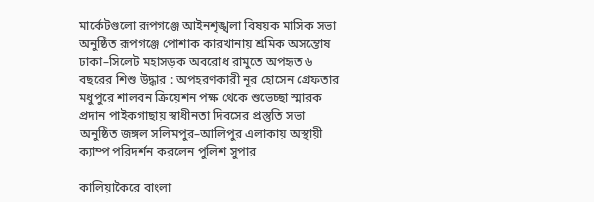মার্কেটগুলো রূপগঞ্জে আইনশৃঙ্খলা বিষয়ক মাসিক সভা অনুষ্ঠিত রূপগঞ্জে পোশাক কারখানায় শ্রমিক অসন্তোষ ঢাকা–সিলেট মহাসড়ক অবরোধ রামুতে অপহৃত ৬ বছরের শিশু উদ্ধার : অপহরণকারী নূর হোসেন গ্রেফতার মধুপুরে শালবন ক্রিয়েশন পক্ষ থেকে শুভেচ্ছা স্মারক প্রদান পাইকগাছায় স্বাধীনতা দিবসের প্রস্তুতি সভা অনুষ্ঠিত জঙ্গল সলিমপুর–আলিপুর এলাকায় অস্থায়ী ক্যাম্প পরিদর্শন করলেন পুলিশ সুপার

কালিয়াকৈরে বাংলা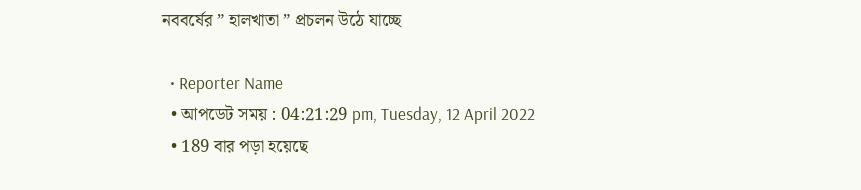নববর্ষের ” হালখাতা ” প্রচলন উঠে যাচ্ছে

  • Reporter Name
  • আপডেট সময় : 04:21:29 pm, Tuesday, 12 April 2022
  • 189 বার পড়া হয়েছে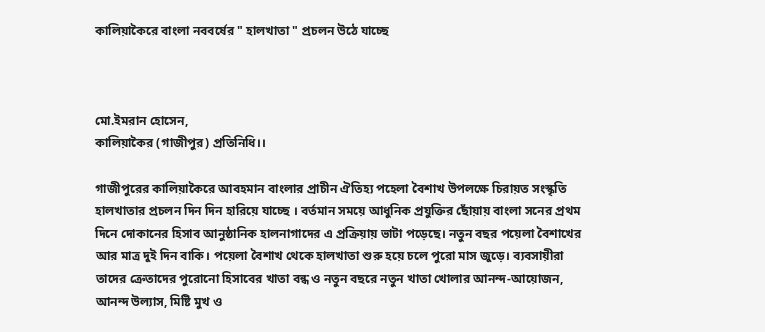কালিয়াকৈরে বাংলা নববর্ষের " হালখাতা " প্রচলন উঠে যাচ্ছে



মো.ইমরান হোসেন,
কালিয়াকৈর (গাজীপুর) প্রতিনিধি।।

গাজীপুরের কালিয়াকৈরে আবহমান বাংলার প্রাচীন ঐতিহ্য পহেলা বৈশাখ উপলক্ষে চিরায়ত সংস্কৃতি হালখাতার প্রচলন দিন দিন হারিয়ে যাচ্ছে । বর্তমান সময়ে আধুনিক প্রযুক্তির ছোঁয়ায় বাংলা সনের প্রথম দিনে দোকানের হিসাব আনুষ্ঠানিক হালনাগাদের এ প্রক্রিয়ায় ভাটা পড়েছে। নতুন বছর পয়েলা বৈশাখের আর মাত্র দুই দিন বাকি। পয়েলা বৈশাখ থেকে হালখাতা শুরু হয়ে চলে পুরো মাস জুড়ে। ব্যবসায়ীরা তাদের ক্রেতাদের পুরোনো হিসাবের খাতা বন্ধ ও নতুন বছরে নতুন খাতা খোলার আনন্দ-আয়োজন, আনন্দ উল্যাস, মিষ্টি মুখ ও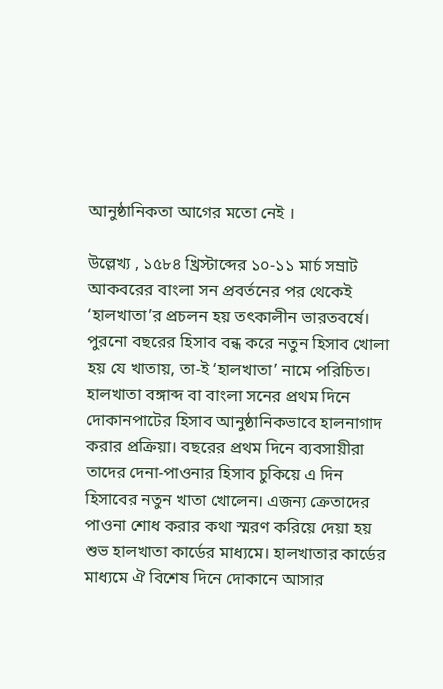আনুষ্ঠানিকতা আগের মতো নেই ।

উল্লেখ্য , ১৫৮৪ খ্রিস্টাব্দের ১০-১১ মার্চ সম্রাট আকবরের বাংলা সন প্রবর্তনের পর থেকেই ‘হালখাতা’র প্রচলন হয় তৎকালীন ভারতবর্ষে। পুরনো বছরের হিসাব বন্ধ করে নতুন হিসাব খোলা হয় যে খাতায়, তা-ই ‘হালখাতা’ নামে পরিচিত। হালখাতা বঙ্গাব্দ বা বাংলা সনের প্রথম দিনে দোকানপাটের হিসাব আনুষ্ঠানিকভাবে হালনাগাদ করার প্রক্রিয়া। বছরের প্রথম দিনে ব্যবসায়ীরা তাদের দেনা-পাওনার হিসাব চুকিয়ে এ দিন হিসাবের নতুন খাতা খোলেন। এজন্য ক্রেতাদের পাওনা শোধ করার কথা স্মরণ করিয়ে দেয়া হয় শুভ হালখাতা কার্ডের মাধ্যমে। হালখাতার কার্ডের মাধ্যমে ঐ বিশেষ দিনে দোকানে আসার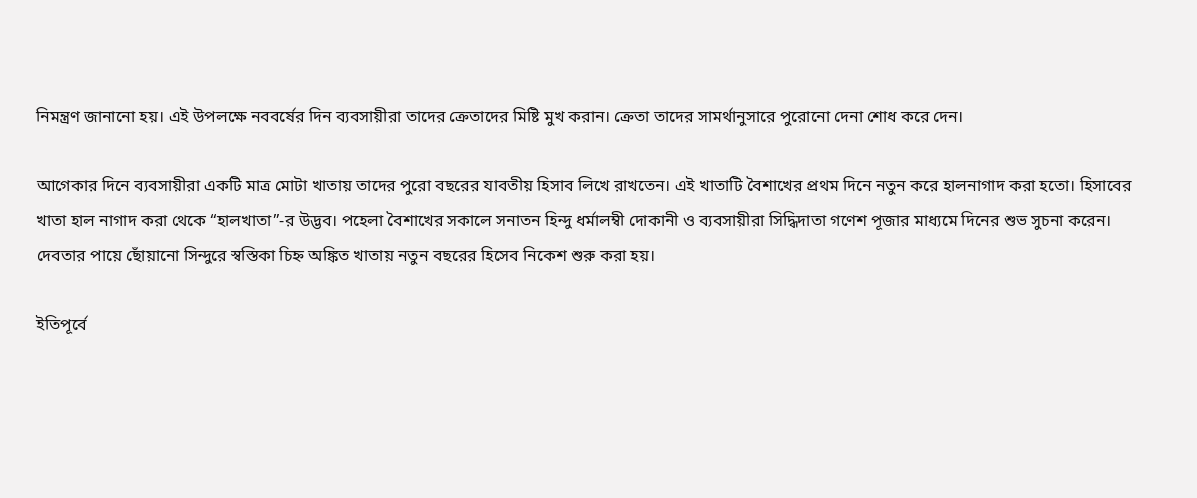নিমন্ত্রণ জানানো হয়। এই উপলক্ষে নববর্ষের দিন ব্যবসায়ীরা তাদের ক্রেতাদের মিষ্টি মুখ করান। ক্রেতা তাদের সামর্থানুসারে পুরোনো দেনা শোধ করে দেন।

আগেকার দিনে ব্যবসায়ীরা একটি মাত্র মোটা খাতায় তাদের পুরো বছরের যাবতীয় হিসাব লিখে রাখতেন। এই খাতাটি বৈশাখের প্রথম দিনে নতুন করে হালনাগাদ করা হতো। হিসাবের খাতা হাল নাগাদ করা থেকে “হালখাতা”-র উদ্ভব। পহেলা বৈশাখের সকালে সনাতন হিন্দু ধর্মালম্বী দোকানী ও ব্যবসায়ীরা সিদ্ধিদাতা গণেশ পূজার মাধ্যমে দিনের শুভ সুচনা করেন। দেবতার পায়ে ছোঁয়ানো সিন্দুরে স্বস্তিকা চিহ্ন অঙ্কিত খাতায় নতুন বছরের হিসেব নিকেশ শুরু করা হয়।

ইতিপূর্বে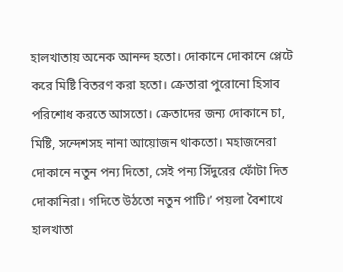হালখাতায় অনেক আনন্দ হতো। দোকানে দোকানে প্লেটে করে মিষ্টি বিতরণ করা হতো। ক্রেতারা পুরোনো হিসাব পরিশোধ করতে আসতো। ক্রেতাদের জন্য দোকানে চা, মিষ্টি, সন্দেশসহ নানা আয়োজন থাকতো। মহাজনেরা দোকানে নতুন পন্য দিতো, সেই পন্য সিঁদুরের ফোঁটা দিত দোকানিরা। গদিতে উঠতো নতুন পাটি।’ পয়লা বৈশাখে হালখাতা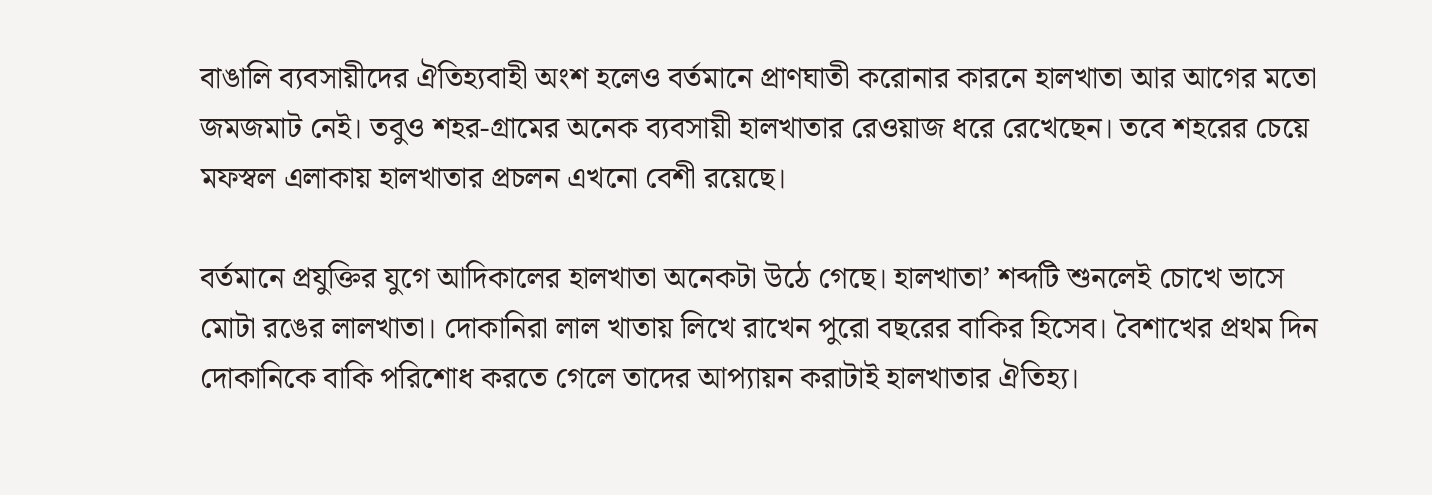বাঙালি ব্যবসায়ীদের ঐতিহ্যবাহী অংশ হলেও বর্তমানে প্রাণঘাতী করোনার কারনে হালখাতা আর আগের মতো জমজমাট নেই। তবুও শহর-গ্রামের অনেক ব্যবসায়ী হালখাতার রেওয়াজ ধরে রেখেছেন। তবে শহরের চেয়ে মফস্বল এলাকায় হালখাতার প্রচলন এখনো বেশী রয়েছে।

বর্তমানে প্রযুক্তির যুগে আদিকালের হালখাতা অনেকটা উঠে গেছে। হালখাতা’ শব্দটি শুনলেই চোখে ভাসে মোটা রঙের লালখাতা। দোকানিরা লাল খাতায় লিখে রাখেন পুরো বছরের বাকির হিসেব। বৈশাখের প্রথম দিন দোকানিকে বাকি পরিশোধ করতে গেলে তাদের আপ্যায়ন করাটাই হালখাতার ঐতিহ্য।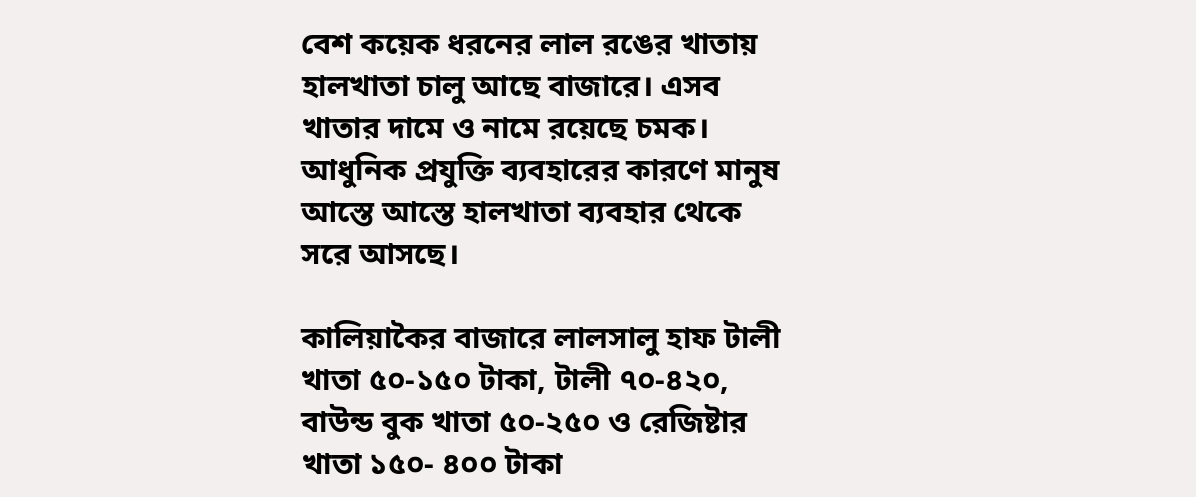বেশ কয়েক ধরনের লাল রঙের খাতায় হালখাতা চালু আছে বাজারে। এসব খাতার দামে ও নামে রয়েছে চমক। আধুনিক প্রযুক্তি ব্যবহারের কারণে মানুষ আস্তে আস্তে হালখাতা ব্যবহার থেকে সরে আসছে।

কালিয়াকৈর বাজারে লালসালু হাফ টালী খাতা ৫০-১৫০ টাকা, টালী ৭০-৪২০, বাউন্ড বুক খাতা ৫০-২৫০ ও রেজিষ্টার খাতা ১৫০- ৪০০ টাকা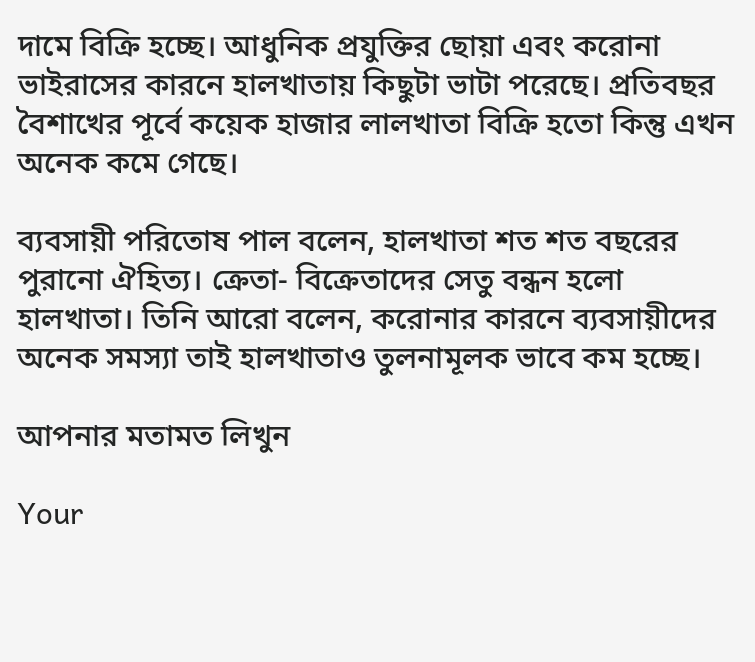দামে বিক্রি হচ্ছে। আধুনিক প্রযুক্তির ছোয়া এবং করোনা ভাইরাসের কারনে হালখাতায় কিছুটা ভাটা পরেছে। প্রতিবছর বৈশাখের পূর্বে কয়েক হাজার লালখাতা বিক্রি হতো কিন্তু এখন অনেক কমে গেছে।

ব্যবসায়ী পরিতোষ পাল বলেন, হালখাতা শত শত বছরের পুরানো ঐহিত্য। ক্রেতা- বিক্রেতাদের সেতু বন্ধন হলো হালখাতা। তিনি আরো বলেন, করোনার কারনে ব্যবসায়ীদের অনেক সমস্যা তাই হালখাতাও তুলনামূলক ভাবে কম হচ্ছে।

আপনার মতামত লিখুন

Your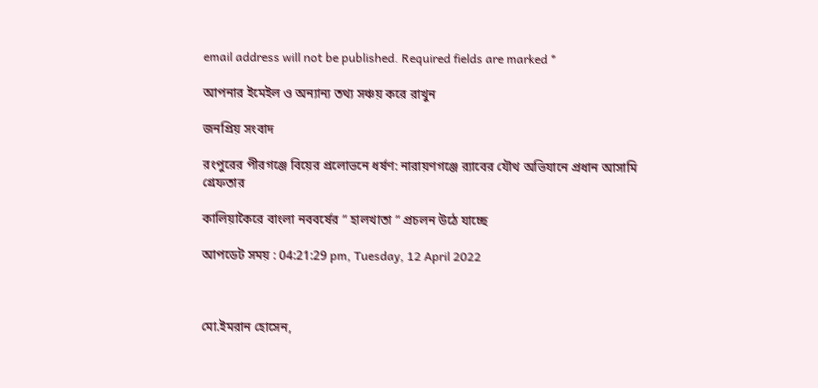email address will not be published. Required fields are marked *

আপনার ইমেইল ও অন্যান্য তথ্য সঞ্চয় করে রাখুন

জনপ্রিয় সংবাদ

রংপুরের পীরগঞ্জে বিয়ের প্রলোভনে ধর্ষণ: নারায়ণগঞ্জে র‍্যাবের যৌথ অভিযানে প্রধান আসামি গ্রেফতার

কালিয়াকৈরে বাংলা নববর্ষের ” হালখাতা ” প্রচলন উঠে যাচ্ছে

আপডেট সময় : 04:21:29 pm, Tuesday, 12 April 2022



মো.ইমরান হোসেন,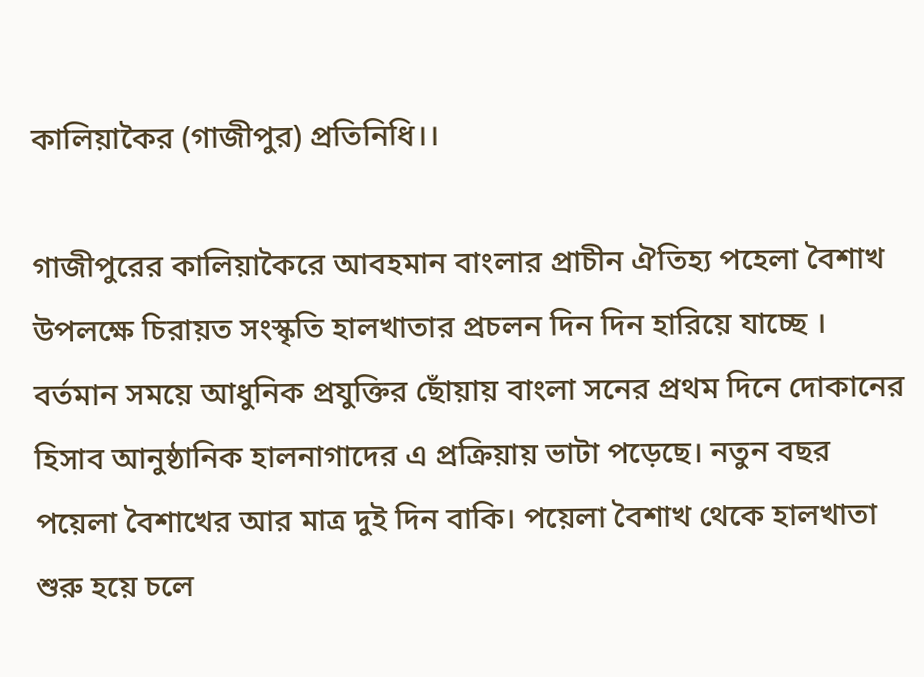কালিয়াকৈর (গাজীপুর) প্রতিনিধি।।

গাজীপুরের কালিয়াকৈরে আবহমান বাংলার প্রাচীন ঐতিহ্য পহেলা বৈশাখ উপলক্ষে চিরায়ত সংস্কৃতি হালখাতার প্রচলন দিন দিন হারিয়ে যাচ্ছে । বর্তমান সময়ে আধুনিক প্রযুক্তির ছোঁয়ায় বাংলা সনের প্রথম দিনে দোকানের হিসাব আনুষ্ঠানিক হালনাগাদের এ প্রক্রিয়ায় ভাটা পড়েছে। নতুন বছর পয়েলা বৈশাখের আর মাত্র দুই দিন বাকি। পয়েলা বৈশাখ থেকে হালখাতা শুরু হয়ে চলে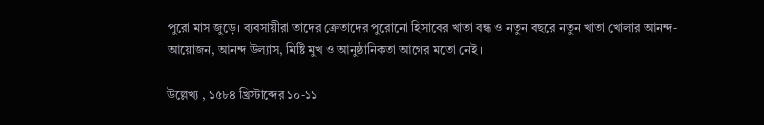পুরো মাস জুড়ে। ব্যবসায়ীরা তাদের ক্রেতাদের পুরোনো হিসাবের খাতা বন্ধ ও নতুন বছরে নতুন খাতা খোলার আনন্দ-আয়োজন, আনন্দ উল্যাস, মিষ্টি মুখ ও আনুষ্ঠানিকতা আগের মতো নেই ।

উল্লেখ্য , ১৫৮৪ খ্রিস্টাব্দের ১০-১১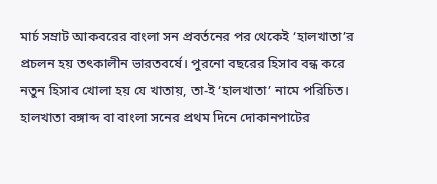মার্চ সম্রাট আকবরের বাংলা সন প্রবর্তনের পর থেকেই ‘হালখাতা’র প্রচলন হয় তৎকালীন ভারতবর্ষে। পুরনো বছরের হিসাব বন্ধ করে নতুন হিসাব খোলা হয় যে খাতায়, তা-ই ‘হালখাতা’ নামে পরিচিত। হালখাতা বঙ্গাব্দ বা বাংলা সনের প্রথম দিনে দোকানপাটের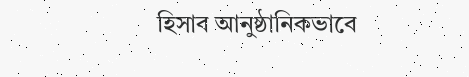হিসাব আনুষ্ঠানিকভাবে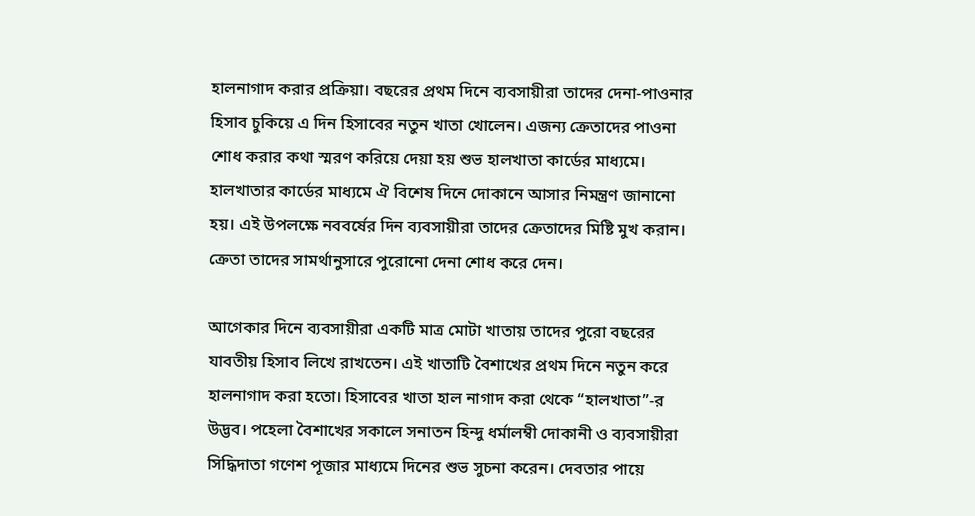হালনাগাদ করার প্রক্রিয়া। বছরের প্রথম দিনে ব্যবসায়ীরা তাদের দেনা-পাওনার হিসাব চুকিয়ে এ দিন হিসাবের নতুন খাতা খোলেন। এজন্য ক্রেতাদের পাওনা শোধ করার কথা স্মরণ করিয়ে দেয়া হয় শুভ হালখাতা কার্ডের মাধ্যমে। হালখাতার কার্ডের মাধ্যমে ঐ বিশেষ দিনে দোকানে আসার নিমন্ত্রণ জানানো হয়। এই উপলক্ষে নববর্ষের দিন ব্যবসায়ীরা তাদের ক্রেতাদের মিষ্টি মুখ করান। ক্রেতা তাদের সামর্থানুসারে পুরোনো দেনা শোধ করে দেন।

আগেকার দিনে ব্যবসায়ীরা একটি মাত্র মোটা খাতায় তাদের পুরো বছরের যাবতীয় হিসাব লিখে রাখতেন। এই খাতাটি বৈশাখের প্রথম দিনে নতুন করে হালনাগাদ করা হতো। হিসাবের খাতা হাল নাগাদ করা থেকে “হালখাতা”-র উদ্ভব। পহেলা বৈশাখের সকালে সনাতন হিন্দু ধর্মালম্বী দোকানী ও ব্যবসায়ীরা সিদ্ধিদাতা গণেশ পূজার মাধ্যমে দিনের শুভ সুচনা করেন। দেবতার পায়ে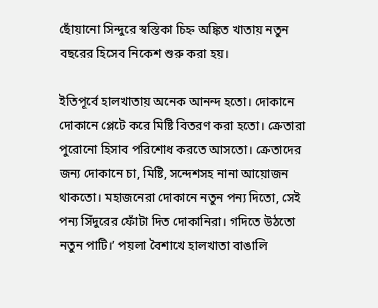ছোঁয়ানো সিন্দুরে স্বস্তিকা চিহ্ন অঙ্কিত খাতায় নতুন বছরের হিসেব নিকেশ শুরু করা হয়।

ইতিপূর্বে হালখাতায় অনেক আনন্দ হতো। দোকানে দোকানে প্লেটে করে মিষ্টি বিতরণ করা হতো। ক্রেতারা পুরোনো হিসাব পরিশোধ করতে আসতো। ক্রেতাদের জন্য দোকানে চা, মিষ্টি, সন্দেশসহ নানা আয়োজন থাকতো। মহাজনেরা দোকানে নতুন পন্য দিতো, সেই পন্য সিঁদুরের ফোঁটা দিত দোকানিরা। গদিতে উঠতো নতুন পাটি।’ পয়লা বৈশাখে হালখাতা বাঙালি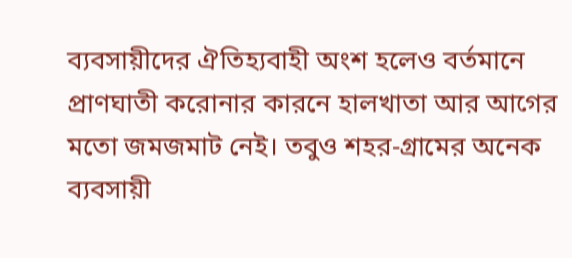ব্যবসায়ীদের ঐতিহ্যবাহী অংশ হলেও বর্তমানে প্রাণঘাতী করোনার কারনে হালখাতা আর আগের মতো জমজমাট নেই। তবুও শহর-গ্রামের অনেক ব্যবসায়ী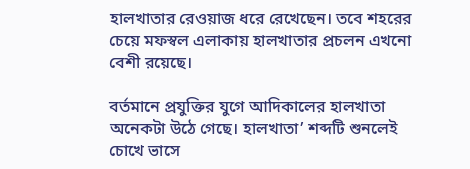হালখাতার রেওয়াজ ধরে রেখেছেন। তবে শহরের চেয়ে মফস্বল এলাকায় হালখাতার প্রচলন এখনো বেশী রয়েছে।

বর্তমানে প্রযুক্তির যুগে আদিকালের হালখাতা অনেকটা উঠে গেছে। হালখাতা’ শব্দটি শুনলেই চোখে ভাসে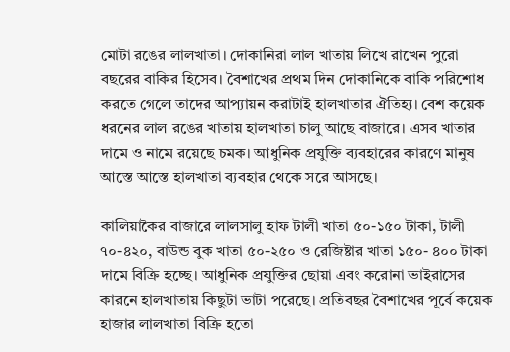মোটা রঙের লালখাতা। দোকানিরা লাল খাতায় লিখে রাখেন পুরো বছরের বাকির হিসেব। বৈশাখের প্রথম দিন দোকানিকে বাকি পরিশোধ করতে গেলে তাদের আপ্যায়ন করাটাই হালখাতার ঐতিহ্য। বেশ কয়েক ধরনের লাল রঙের খাতায় হালখাতা চালু আছে বাজারে। এসব খাতার দামে ও নামে রয়েছে চমক। আধুনিক প্রযুক্তি ব্যবহারের কারণে মানুষ আস্তে আস্তে হালখাতা ব্যবহার থেকে সরে আসছে।

কালিয়াকৈর বাজারে লালসালু হাফ টালী খাতা ৫০-১৫০ টাকা, টালী ৭০-৪২০, বাউন্ড বুক খাতা ৫০-২৫০ ও রেজিষ্টার খাতা ১৫০- ৪০০ টাকা দামে বিক্রি হচ্ছে। আধুনিক প্রযুক্তির ছোয়া এবং করোনা ভাইরাসের কারনে হালখাতায় কিছুটা ভাটা পরেছে। প্রতিবছর বৈশাখের পূর্বে কয়েক হাজার লালখাতা বিক্রি হতো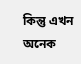কিন্তু এখন অনেক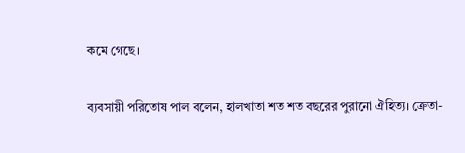কমে গেছে।

ব্যবসায়ী পরিতোষ পাল বলেন, হালখাতা শত শত বছরের পুরানো ঐহিত্য। ক্রেতা-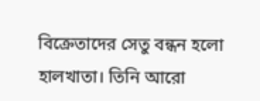বিক্রেতাদের সেতু বন্ধন হলো হালখাতা। তিনি আরো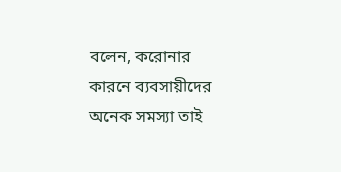বলেন, করোনার কারনে ব্যবসায়ীদের অনেক সমস্যা তাই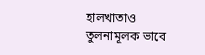হালখাতাও তুলনামূলক ভাবে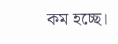কম হচ্ছে।